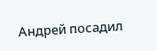Андрей посадил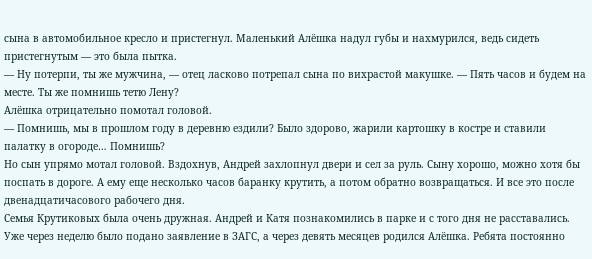сына в автомобильное кресло и пристегнул. Маленький Алёшка надул губы и нахмурился, ведь сидеть пристегнутым — это была пытка.
— Ну потерпи, ты же мужчина, — отец ласково потрепал сына по вихрастой макушке. — Пять часов и будем на месте. Ты же помнишь тетю Лену?
Алёшка отрицательно помотал головой.
— Помнишь, мы в прошлом году в деревню ездили? Было здорово, жарили картошку в костре и ставили палатку в огороде… Помнишь?
Но сын упрямо мотал головой. Вздохнув, Андрей захлопнул двери и сел за руль. Сыну хорошо, можно хотя бы поспать в дороге. А ему еще несколько часов баранку крутить, а потом обратно возвращаться. И все это после двенадцатичасового рабочего дня.
Семья Крутиковых была очень дружная. Андрей и Катя познакомились в парке и с того дня не расставались. Уже через неделю было подано заявление в ЗАГС, а через девять месяцев родился Алёшка. Ребята постоянно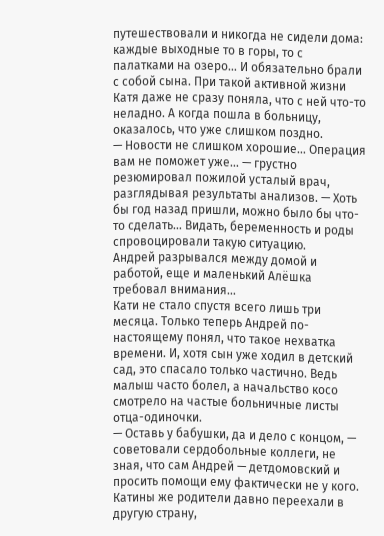путешествовали и никогда не сидели дома: каждые выходные то в горы, то с палатками на озеро… И обязательно брали с собой сына. При такой активной жизни Катя даже не сразу поняла, что с ней что-то неладно. А когда пошла в больницу, оказалось, что уже слишком поздно.
— Новости не слишком хорошие… Операция вам не поможет уже… — грустно резюмировал пожилой усталый врач, разглядывая результаты анализов. — Хоть бы год назад пришли, можно было бы что-то сделать… Видать, беременность и роды спровоцировали такую ситуацию.
Андрей разрывался между домой и работой, еще и маленький Алёшка требовал внимания…
Кати не стало спустя всего лишь три месяца. Только теперь Андрей по-настоящему понял, что такое нехватка времени. И, хотя сын уже ходил в детский сад, это спасало только частично. Ведь малыш часто болел, а начальство косо смотрело на частые больничные листы отца-одиночки.
— Оставь у бабушки, да и дело с концом, — советовали сердобольные коллеги, не зная, что сам Андрей — детдомовский и просить помощи ему фактически не у кого. Катины же родители давно переехали в другую страну,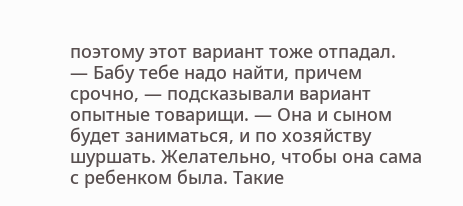поэтому этот вариант тоже отпадал.
— Бабу тебе надо найти, причем срочно, — подсказывали вариант опытные товарищи. — Она и сыном будет заниматься, и по хозяйству шуршать. Желательно, чтобы она сама с ребенком была. Такие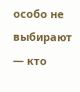особо не выбирают — кто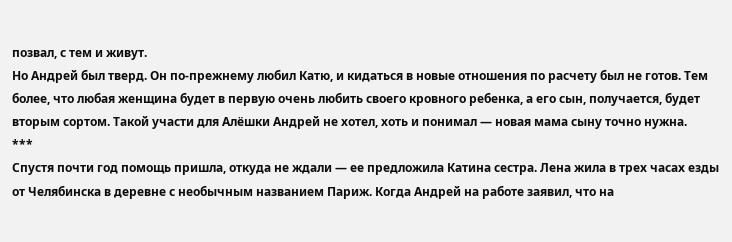позвал, с тем и живут.
Но Андрей был тверд. Он по-прежнему любил Катю, и кидаться в новые отношения по расчету был не готов. Тем более, что любая женщина будет в первую очень любить своего кровного ребенка, а его сын, получается, будет вторым сортом. Такой участи для Алёшки Андрей не хотел, хоть и понимал — новая мама сыну точно нужна.
***
Спустя почти год помощь пришла, откуда не ждали — ее предложила Катина сестра. Лена жила в трех часах езды от Челябинска в деревне с необычным названием Париж. Когда Андрей на работе заявил, что на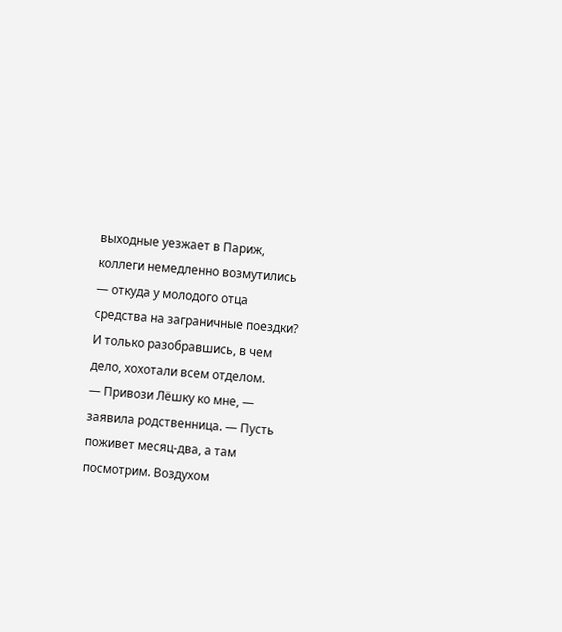выходные уезжает в Париж, коллеги немедленно возмутились — откуда у молодого отца средства на заграничные поездки? И только разобравшись, в чем дело, хохотали всем отделом.
— Привози Лёшку ко мне, — заявила родственница. — Пусть поживет месяц-два, а там посмотрим. Воздухом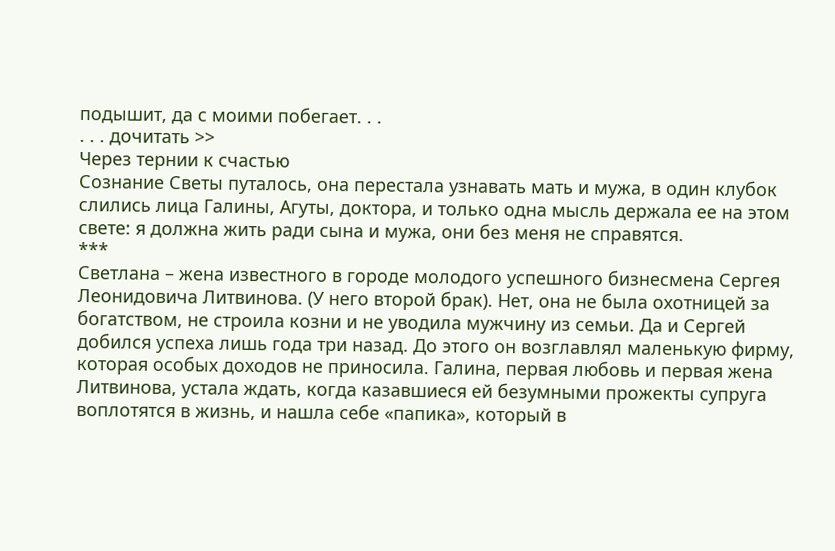подышит, да с моими побегает. . .
. . . дочитать >>
Через тернии к счастью
Сознание Светы путалось, она перестала узнавать мать и мужа, в один клубок слились лица Галины, Агуты, доктора, и только одна мысль держала ее на этом свете: я должна жить ради сына и мужа, они без меня не справятся.
***
Светлана – жена известного в городе молодого успешного бизнесмена Сергея Леонидовича Литвинова. (У него второй брак). Нет, она не была охотницей за богатством, не строила козни и не уводила мужчину из семьи. Да и Сергей добился успеха лишь года три назад. До этого он возглавлял маленькую фирму, которая особых доходов не приносила. Галина, первая любовь и первая жена Литвинова, устала ждать, когда казавшиеся ей безумными прожекты супруга воплотятся в жизнь, и нашла себе «папика», который в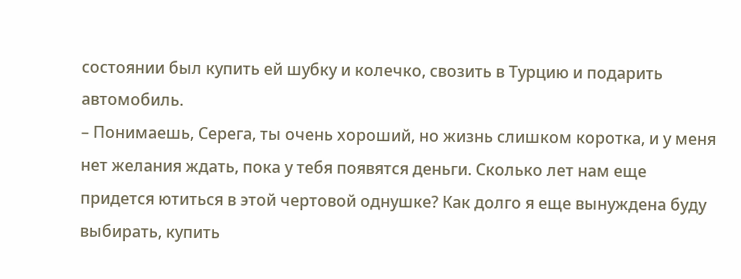состоянии был купить ей шубку и колечко, свозить в Турцию и подарить автомобиль.
– Понимаешь, Серега, ты очень хороший, но жизнь слишком коротка, и у меня нет желания ждать, пока у тебя появятся деньги. Сколько лет нам еще придется ютиться в этой чертовой однушке? Как долго я еще вынуждена буду выбирать, купить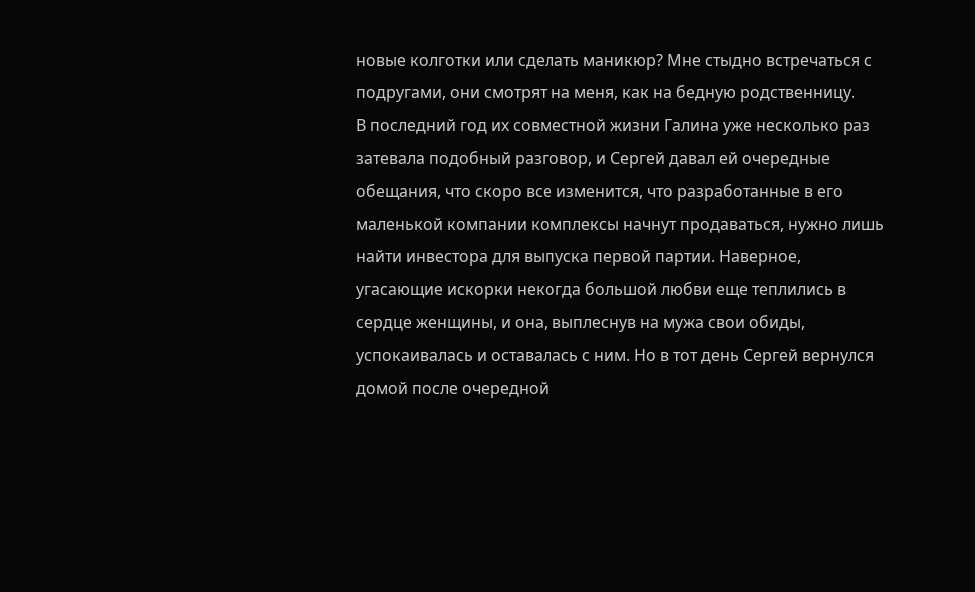новые колготки или сделать маникюр? Мне стыдно встречаться с подругами, они смотрят на меня, как на бедную родственницу.
В последний год их совместной жизни Галина уже несколько раз затевала подобный разговор, и Сергей давал ей очередные обещания, что скоро все изменится, что разработанные в его маленькой компании комплексы начнут продаваться, нужно лишь найти инвестора для выпуска первой партии. Наверное, угасающие искорки некогда большой любви еще теплились в сердце женщины, и она, выплеснув на мужа свои обиды, успокаивалась и оставалась с ним. Но в тот день Сергей вернулся домой после очередной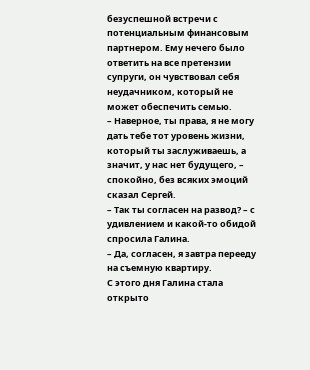безуспешной встречи с потенциальным финансовым партнером. Ему нечего было ответить на все претензии супруги, он чувствовал себя неудачником, который не может обеспечить семью.
– Наверное, ты права, я не могу дать тебе тот уровень жизни, который ты заслуживаешь, а значит, у нас нет будущего, – спокойно, без всяких эмоций сказал Сергей.
– Так ты согласен на развод? – с удивлением и какой-то обидой спросила Галина.
– Да, согласен, я завтра перееду на съемную квартиру.
С этого дня Галина стала открыто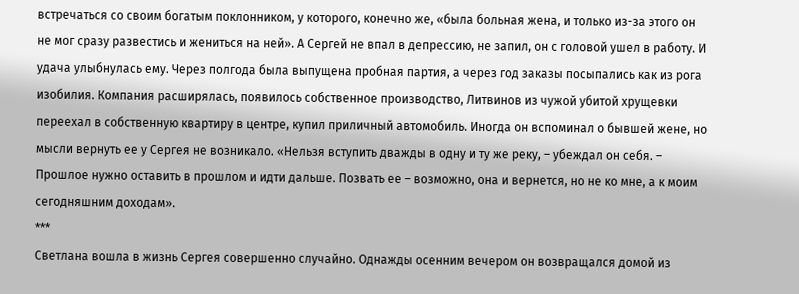встречаться со своим богатым поклонником, у которого, конечно же, «была больная жена, и только из-за этого он не мог сразу развестись и жениться на ней». А Сергей не впал в депрессию, не запил, он с головой ушел в работу. И удача улыбнулась ему. Через полгода была выпущена пробная партия, а через год заказы посыпались как из рога изобилия. Компания расширялась, появилось собственное производство, Литвинов из чужой убитой хрущевки переехал в собственную квартиру в центре, купил приличный автомобиль. Иногда он вспоминал о бывшей жене, но мысли вернуть ее у Сергея не возникало. «Нельзя вступить дважды в одну и ту же реку, – убеждал он себя. – Прошлое нужно оставить в прошлом и идти дальше. Позвать ее – возможно, она и вернется, но не ко мне, а к моим сегодняшним доходам».
***
Светлана вошла в жизнь Сергея совершенно случайно. Однажды осенним вечером он возвращался домой из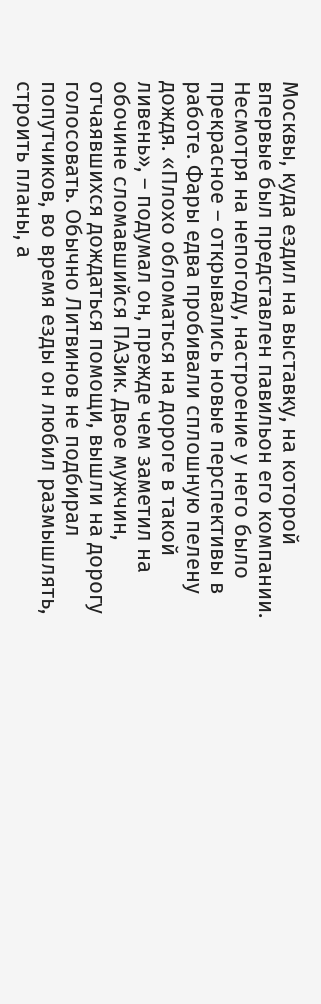Москвы, куда ездил на выставку, на которой впервые был представлен павильон его компании. Несмотря на непогоду, настроение у него было прекрасное – открывались новые перспективы в работе. Фары едва пробивали сплошную пелену дождя. «Плохо обломаться на дороге в такой ливень», – подумал он, прежде чем заметил на обочине сломавшийся ПАЗик. Двое мужчин, отчаявшихся дождаться помощи, вышли на дорогу голосовать. Обычно Литвинов не подбирал попутчиков, во время езды он любил размышлять, строить планы, а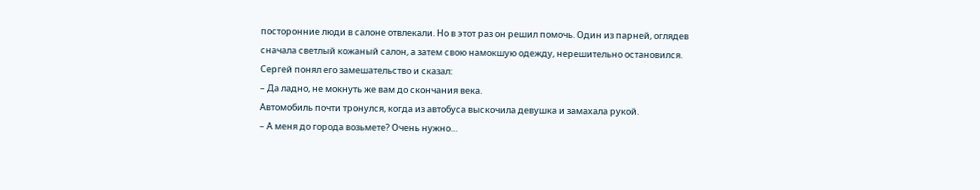посторонние люди в салоне отвлекали. Но в этот раз он решил помочь. Один из парней, оглядев сначала светлый кожаный салон, а затем свою намокшую одежду, нерешительно остановился. Сергей понял его замешательство и сказал:
– Да ладно, не мокнуть же вам до скончания века.
Автомобиль почти тронулся, когда из автобуса выскочила девушка и замахала рукой.
– А меня до города возьмете? Очень нужно…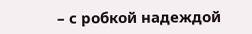– с робкой надеждой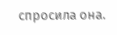спросила она.